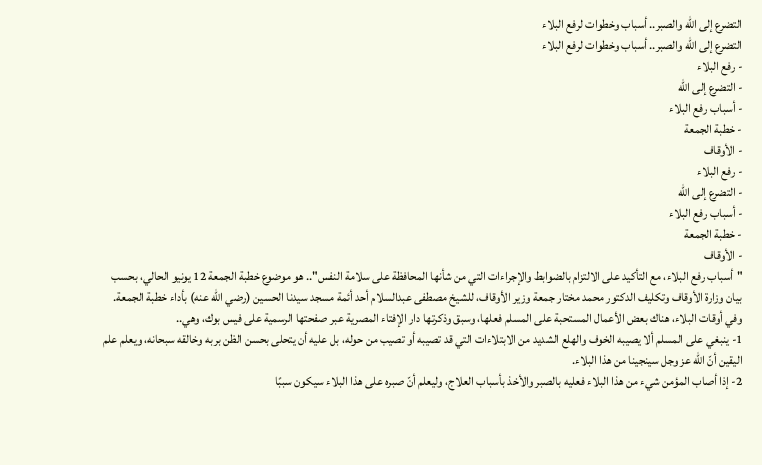التضرع إلى الله والصبر.. أسباب وخطوات لرفع البلاء
التضرع إلى الله والصبر.. أسباب وخطوات لرفع البلاء
- رفع البلاء
- التضرع إلى الله
- أسباب رفع البلاء
- خطبة الجمعة
- الأوقاف
- رفع البلاء
- التضرع إلى الله
- أسباب رفع البلاء
- خطبة الجمعة
- الأوقاف
"أسباب رفع البلاء، مع التأكيد على الالتزام بالضوابط والإجراءات التي من شأنها المحافظة على سلامة النفس".. هو موضوع خطبة الجمعة 12 يونيو الحالي، بحسب بيان وزارة الأوقاف وتكليف الدكتور محمد مختار جمعة وزير الأوقاف، للشيخ مصطفى عبدالسلام أحد أئمة مسجد سيدنا الحسين (رضي الله عنه) بأداء خطبة الجمعة.
وفي أوقات البلاء، هناك بعض الأعمال المستحبة على المسلم فعلها، وسبق وذكرتها دار الإفتاء المصرية عبر صفحتها الرسمية على فيس بوك، وهي..
1- ينبغي على المسلم ألا يصيبه الخوف والهلع الشديد من الابتلاءات التي قد تصيبه أو تصيب من حوله، بل عليه أن يتحلى بحسن الظن بربه وخالقه سبحانه، ويعلم علم اليقين أنّ الله عز وجل سينجينا من هذا البلاء.
2- إذا أصاب المؤمن شيء من هذا البلاء فعليه بالصبر والأخذ بأسباب العلاج، وليعلم أنّ صبره على هذا البلاء سيكون سببًا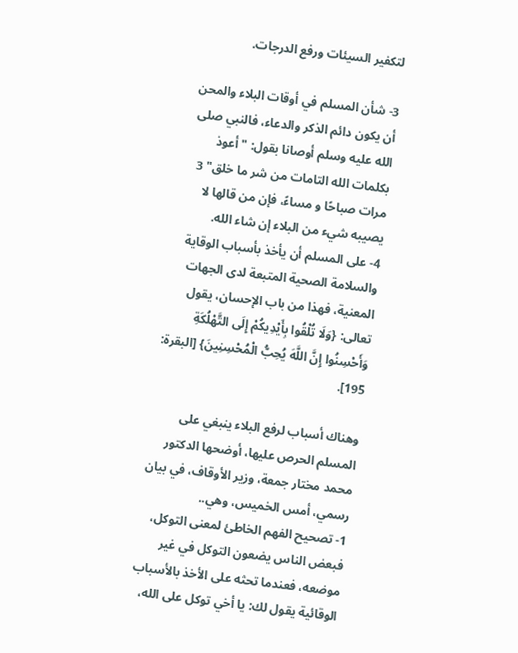لتكفير السيئات ورفع الدرجات.

3- شأن المسلم في أوقات البلاء والمحن أن يكون دائم الذكر والدعاء، فالنبي صلى الله عليه وسلم أوصانا بقول: "أعوذ بكلمات الله التامات من شر ما خلق" 3 مرات صباحًا و مساءً، فإن من قالها لا يصيبه شيء من البلاء إن شاء الله.
4- على المسلم أن يأخذ بأسباب الوقاية والسلامة الصحية المتبعة لدى الجهات المعنية، فهذا من باب الإحسان، يقول تعالى: {وَلَا تُلْقُوا بِأَيْدِيكُمْ إِلَى التَّهْلُكَةِ وَأَحْسِنُوا إِنَّ اللَّهَ يُحِبُّ الْمُحْسِنِينَ} [البقرة: 195].

وهناك أسباب لرفع البلاء ينبغي على المسلم الحرص عليها، أوضحها الدكتور محمد مختار جمعة، وزير الأوقاف، في بيان رسمي، أمس الخميس، وهي..
1- تصحيح الفهم الخاطئ لمعنى التوكل، فبعض الناس يضعون التوكل في غير موضعه، فعندما تحثه على الأخذ بالأسباب الوقائية يقول لك: يا أخي توكل على الله،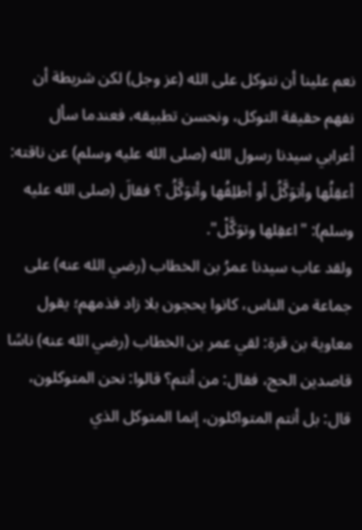نعم علينا أن نتوكل على الله (عز وجل) لكن شريطة أن نفهم حقيقة التوكل، ونحسن تطبيقه، فعندما سأل أعرابي سيدنا رسول الله (صلى الله عليه وسلم) عن ناقته: أعقِلُها وأتوَكَّلُ أو أطلِقُها وأتوَكَّلُ ؟ فقالَ (صلى الله عليه وسلم): "اعقِلها وتوَكَّلْ".
ولقد عاب سيدنا عمرُ بن الخطاب (رضي الله عنه) على جماعة من الناس، كانوا يحجون بلا زاد فذمهم؛ يقول معاوية بن قرة: لقي عمر بن الخطاب (رضي الله عنه) ناسًا قاصدين الحج، فقال: من أنتم؟ قالوا: نحن المتوكلون، قال: بل أنتم المتواكلون، إنما المتوكل الذي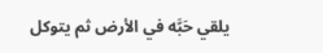يلقي حَبَّه في الأرض ثم يتوكل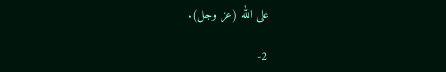على الله (عز وجل).

2-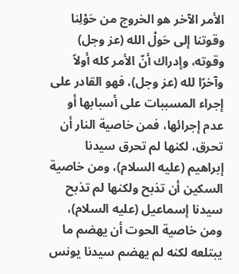الأمر الآخر هو الخروج من حَوْلِنا وقوتنا إلى حَولْ الله (عز وجل) وقوته، وإدراك أنّ الأمر كله أولاً وآخرًا لله (عز وجل)، فهو القادر على إجراء المسببات على أسبابها أو عدم إجرائها، فمن خاصية النار أن تحرق، لكنها لم تحرق سيدنا إبراهيم (عليه السلام)، ومن خاصية السكين أن تذبح ولكنها لم تذبح سيدنا إسماعيل (عليه السلام)، ومن خاصية الحوت أن يهضم ما يبتلعه لكنه لم يهضم سيدنا يونس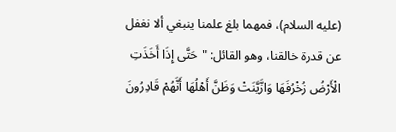(عليه السلام)، فمهما بلغ علمنا ينبغي ألا نغفل عن قدرة خالقنا، وهو القائل: "حَتَّى إِذَا أَخَذَتِ الْأَرْضُ زُخْرُفَهَا وَازَّيَّنَتْ وَظَنَّ أَهْلُهَا أَنَّهُمْ قَادِرُونَ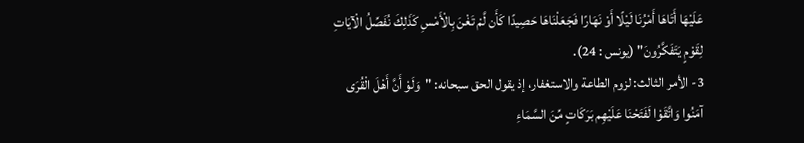عَلَيْهَا أَتَاهَا أَمْرُنَا لَيْلًا أَوْ نَهَارًا فَجَعَلْنَاهَا حَصِيدًا كَأَن لَّمْ تَغْنَ بِالْأَمْسِ كَذَلِكَ نُفَصِّلُ الْآيَاتِ لِقَوْمٍ يَتَفَكَّرُونَ" (يونس : 24).
3- الأمر الثالث: لزوم الطاعة والاستغفار، إذ يقول الحق سبحانه: "وَلَوْ أَنَّ أَهْلَ الْقُرَى آمَنُوا وَاتَّقَوْا لَفَتَحْنَا عَلَيْهِم بَرَكَاتٍ مِّنَ السَّمَاءِ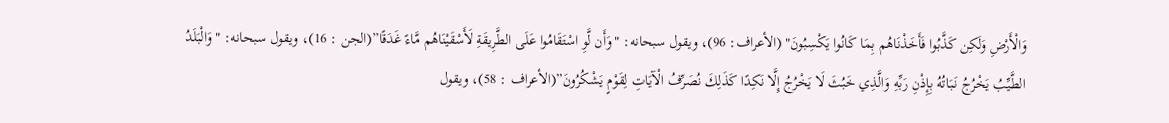وَالْأَرْضِ وَلَكِن كَذَّبُوا فَأَخَذْنَاهُم بِمَا كَانُوا يَكْسِبُونَ" (الأعراف: 96)، ويقول سبحانه: "وَأَن لَّوِ اسْتَقَامُوا عَلَى الطَّرِيقَةِ لَأَسْقَيْنَاهُم مَّاءً غَدَقًا”(الجن : 16)، ويقول سبحانه: "وَالْبَلَدُ الطَّيِّبُ يَخْرُجُ نَبَاتُهُ بِإِذْنِ رَبِّهِ وَالَّذِي خَبُثَ لَا يَخْرُجُ إِلَّا نَكِدًا كَذَلِكَ نُصَرِّفُ الْآيَاتِ لِقَوْمٍ يَشْكُرُونَ”(الأعراف : 58)، ويقول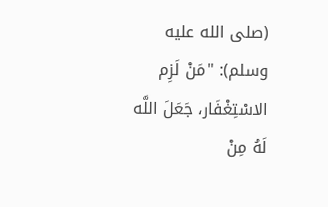(صلى الله عليه وسلم): "مَنْ لَزِم الاسْتِغْفَار، جَعَلَ اللَّه لَهُ مِنْ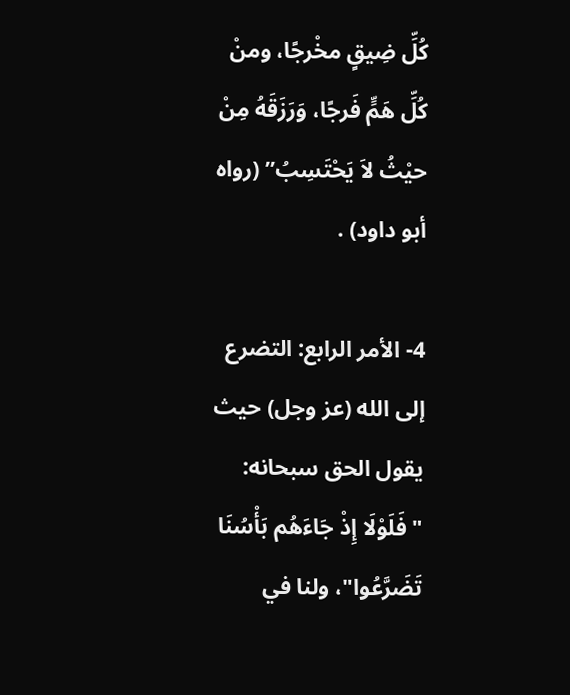كُلِّ ضِيقٍ مخْرجًا، ومنْ كُلِّ هَمٍّ فَرجًا، وَرَزَقَهُ مِنْ حيْثُ لاَ يَحْتَسِبُ” (رواه أبو داود) .

4- الأمر الرابع: التضرع إلى الله (عز وجل) حيث يقول الحق سبحانه: "فَلَوْلَا إِذْ جَاءَهُم بَأْسُنَا تَضَرَّعُوا"، ولنا في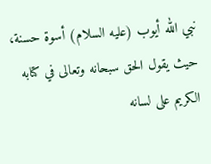نبي الله أيوب (عليه السلام) أسوة حسنة، حيث يقول الحق سبحانه وتعالى في كتابه الكريم على لسانه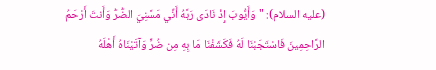(عليه السلام): "وَأَيُّوبَ إِذْ نَادَى رَبَّهُ أَنِّي مَسَّنِيَ الضُّرُّ وَأَنتَ أَرْحَمُ الرَّاحِمِينَ فَاسْتَجَبْنَا لَهُ فَكَشَفْنَا مَا بِهِ مِن ضُرٍّ وَآتَيْنَاهُ أَهْلَهُ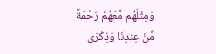وَمِثْلَهُم مَّعَهُمْ رَحْمَةً مِّنْ عِندِنَا وَذِكْرَى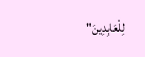لِلْعَابِدِينَ"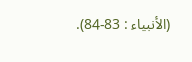(الأنبياء : 83-84).